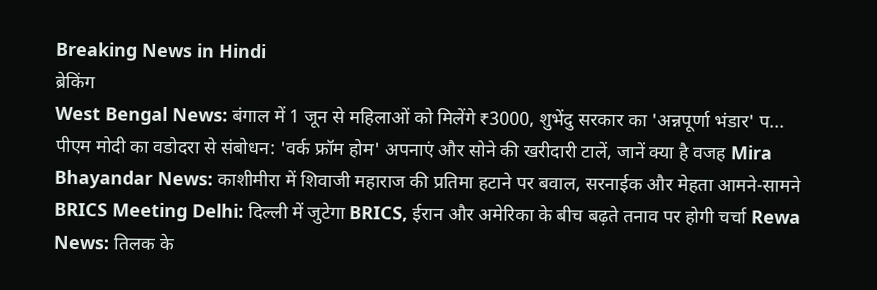Breaking News in Hindi
ब्रेकिंग
West Bengal News: बंगाल में 1 जून से महिलाओं को मिलेंगे ₹3000, शुभेंदु सरकार का 'अन्नपूर्णा भंडार' प... पीएम मोदी का वडोदरा से संबोधन: 'वर्क फ्रॉम होम' अपनाएं और सोने की खरीदारी टालें, जानें क्या है वजह Mira Bhayandar News: काशीमीरा में शिवाजी महाराज की प्रतिमा हटाने पर बवाल, सरनाईक और मेहता आमने-सामने BRICS Meeting Delhi: दिल्ली में जुटेगा BRICS, ईरान और अमेरिका के बीच बढ़ते तनाव पर होगी चर्चा Rewa News: तिलक के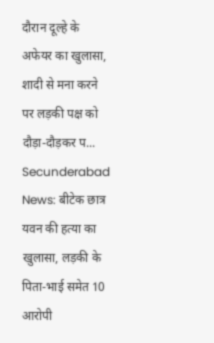दौरान दूल्हे के अफेयर का खुलासा, शादी से मना करने पर लड़की पक्ष को दौड़ा-दौड़कर प... Secunderabad News: बीटेक छात्र यवन की हत्या का खुलासा, लड़की के पिता-भाई समेत 10 आरोपी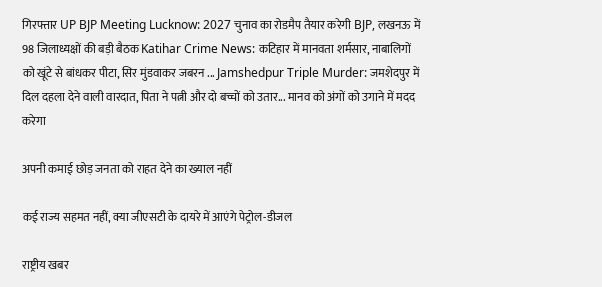गिरफ्तार UP BJP Meeting Lucknow: 2027 चुनाव का रोडमैप तैयार करेगी BJP, लखनऊ में 98 जिलाध्यक्षों की बड़ी बैठक Katihar Crime News: कटिहार में मानवता शर्मसार, नाबालिगों को खूंटे से बांधकर पीटा, सिर मुंडवाकर जबरन ... Jamshedpur Triple Murder: जमशेदपुर में दिल दहला देने वाली वारदात, पिता ने पत्नी और दो बच्चों को उतार... मानव को अंगों को उगाने में मदद करेगा

अपनी कमाई छोड़ जनता को राहत देने का ख्याल नहीं

कई राज्य सहमत नहीं, क्या जीएसटी के दायरे में आएंगे पेट्रोल-डीजल

राष्ट्रीय खबर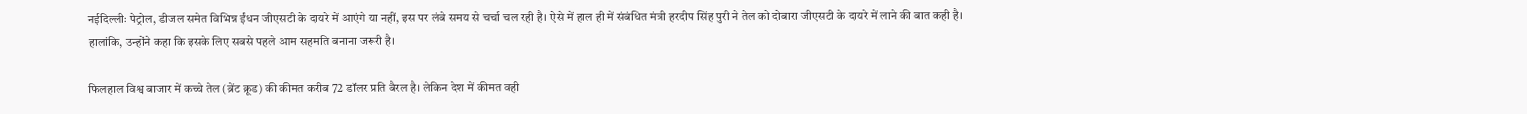नईदिल्लीः पेट्रोल, डीजल समेत विभिन्न ईंधन जीएसटी के दायरे में आएंगे या नहीं, इस पर लंबे समय से चर्चा चल रही है। ऐसे में हाल ही में संबंधित मंत्री हरदीप सिंह पुरी ने तेल को दोबारा जीएसटी के दायरे में लाने की बात कही है। हालांकि, उन्होंने कहा कि इसके लिए सबसे पहले आम सहमति बनाना जरूरी है।

फिलहाल विश्व बाजार में कच्चे तेल (ब्रेंट क्रूड) की कीमत करीब 72 डॉलर प्रति बैरल है। लेकिन देश में कीमत वही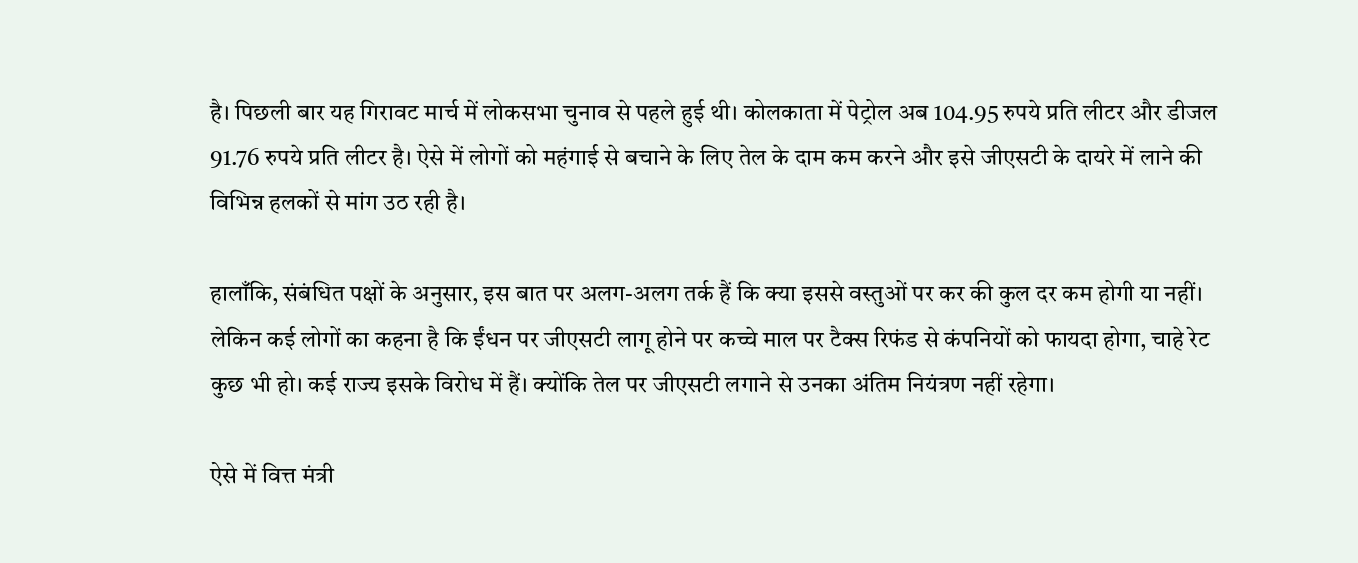है। पिछली बार यह गिरावट मार्च में लोकसभा चुनाव से पहले हुई थी। कोलकाता में पेट्रोल अब 104.95 रुपये प्रति लीटर और डीजल 91.76 रुपये प्रति लीटर है। ऐसे में लोगों को महंगाई से बचाने के लिए तेल के दाम कम करने और इसे जीएसटी के दायरे में लाने की विभिन्न हलकों से मांग उठ रही है।

हालाँकि, संबंधित पक्षों के अनुसार, इस बात पर अलग-अलग तर्क हैं कि क्या इससे वस्तुओं पर कर की कुल दर कम होगी या नहीं। लेकिन कई लोगों का कहना है कि ईंधन पर जीएसटी लागू होने पर कच्चे माल पर टैक्स रिफंड से कंपनियों को फायदा होगा, चाहे रेट कुछ भी हो। कई राज्य इसके विरोध में हैं। क्योंकि तेल पर जीएसटी लगाने से उनका अंतिम नियंत्रण नहीं रहेगा।

ऐसे में वित्त मंत्री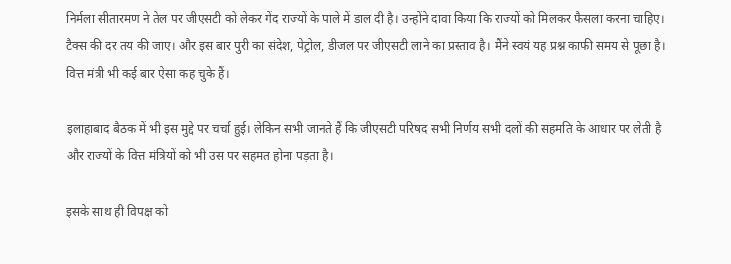निर्मला सीतारमण ने तेल पर जीएसटी को लेकर गेंद राज्यों के पाले में डाल दी है। उन्होंने दावा किया कि राज्यों को मिलकर फैसला करना चाहिए। टैक्स की दर तय की जाए। और इस बार पुरी का संदेश, पेट्रोल, डीजल पर जीएसटी लाने का प्रस्ताव है। मैंने स्वयं यह प्रश्न काफी समय से पूछा है। वित्त मंत्री भी कई बार ऐसा कह चुके हैं।

इलाहाबाद बैठक में भी इस मुद्दे पर चर्चा हुई। लेकिन सभी जानते हैं कि जीएसटी परिषद सभी निर्णय सभी दलों की सहमति के आधार पर लेती है और राज्यों के वित्त मंत्रियों को भी उस पर सहमत होना पड़ता है।

इसके साथ ही विपक्ष को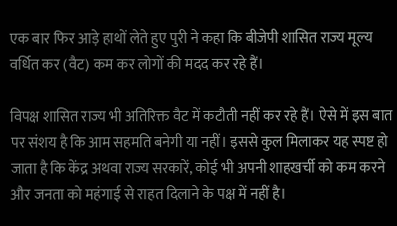एक बार फिर आड़े हाथों लेते हुए पुरी ने कहा कि बीजेपी शासित राज्य मूल्य वर्धित कर (वैट) कम कर लोगों की मदद कर रहे हैं।

विपक्ष शासित राज्य भी अतिरिक्त वैट में कटौती नहीं कर रहे हैं। ऐसे में इस बात पर संशय है कि आम सहमति बनेगी या नहीं। इससे कुल मिलाकर यह स्पष्ट हो जाता है कि केंद्र अथवा राज्य सरकारें, कोई भी अपनी शाहखर्ची को कम करने और जनता को महंगाई से राहत दिलाने के पक्ष में नहीं है।